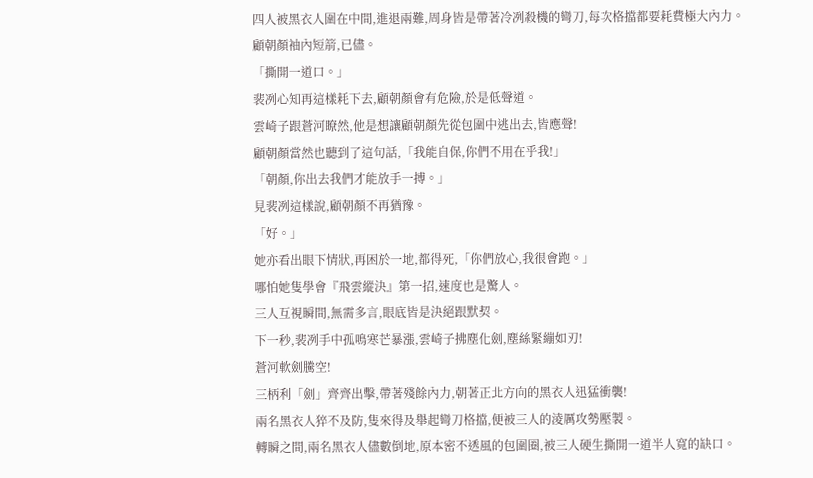四人被黑衣人圍在中間,進退兩難,周身皆是帶著冷冽殺機的彎刀,每次格擋都要耗費極大內力。
顧朝顏袖內短箭,已儘。
「撕開一道口。」
裴冽心知再這樣耗下去,顧朝顏會有危險,於是低聲道。
雲崎子跟蒼河瞭然,他是想讓顧朝顏先從包圍中逃出去,皆應聲!
顧朝顏當然也聽到了這句話,「我能自保,你們不用在乎我!」
「朝顏,你出去我們才能放手一搏。」
見裴冽這樣說,顧朝顏不再猶豫。
「好。」
她亦看出眼下情狀,再困於一地,都得死,「你們放心,我很會跑。」
哪怕她隻學會『飛雲縱決』第一招,速度也是驚人。
三人互視瞬間,無需多言,眼底皆是決絕跟默契。
下一秒,裴冽手中孤鳴寒芒暴漲,雲崎子拂塵化劍,塵絲緊繃如刃!
蒼河軟劍騰空!
三柄利「劍」齊齊出擊,帶著殘餘內力,朝著正北方向的黑衣人迅猛衝襲!
兩名黑衣人猝不及防,隻來得及舉起彎刀格擋,便被三人的淩厲攻勢壓製。
轉瞬之間,兩名黑衣人儘數倒地,原本密不透風的包圍圈,被三人硬生撕開一道半人寬的缺口。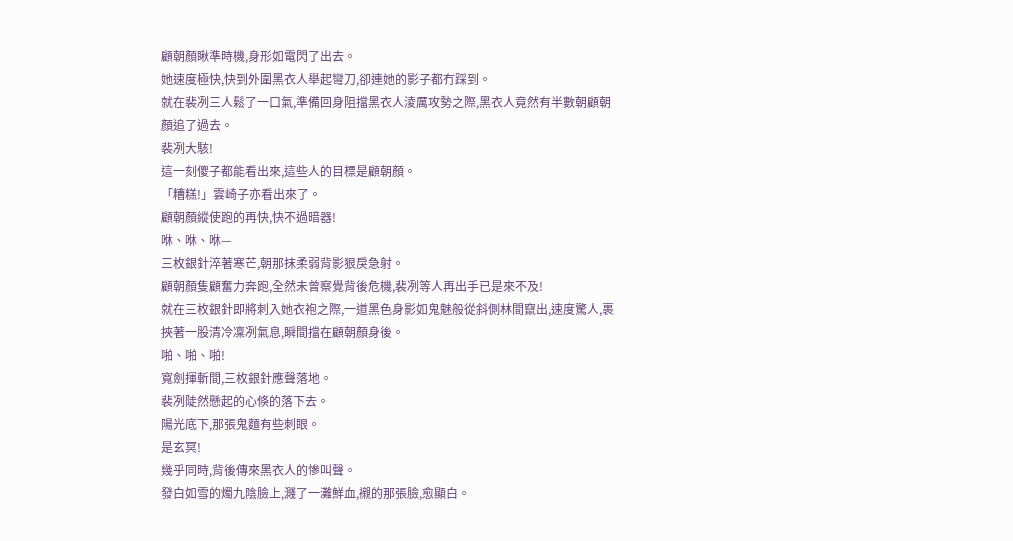顧朝顏瞅準時機,身形如電閃了出去。
她速度極快,快到外圍黑衣人舉起彎刀,卻連她的影子都冇踩到。
就在裴冽三人鬆了一口氣,準備回身阻擋黑衣人淩厲攻勢之際,黑衣人竟然有半數朝顧朝顏追了過去。
裴冽大駭!
這一刻傻子都能看出來,這些人的目標是顧朝顏。
「糟糕!」雲崎子亦看出來了。
顧朝顏縱使跑的再快,快不過暗器!
咻、咻、咻—
三枚銀針淬著寒芒,朝那抹柔弱背影狠戾急射。
顧朝顏隻顧奮力奔跑,全然未曾察覺背後危機,裴冽等人再出手已是來不及!
就在三枚銀針即將刺入她衣袍之際,一道黑色身影如鬼魅般從斜側林間竄出,速度驚人,裹挾著一股清冷凜冽氣息,瞬間擋在顧朝顏身後。
啪、啪、啪!
寬劍揮斬間,三枚銀針應聲落地。
裴冽陡然懸起的心倏的落下去。
陽光底下,那張鬼麵有些刺眼。
是玄冥!
幾乎同時,背後傳來黑衣人的慘叫聲。
發白如雪的燭九陰臉上,濺了一灘鮮血,襯的那張臉,愈顯白。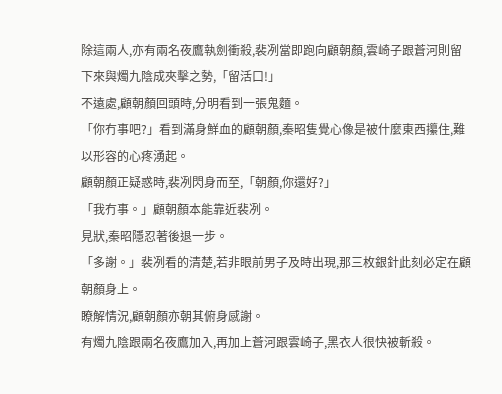除這兩人,亦有兩名夜鷹執劍衝殺,裴冽當即跑向顧朝顏,雲崎子跟蒼河則留下來與燭九陰成夾擊之勢,「留活口!」
不遠處,顧朝顏回頭時,分明看到一張鬼麵。
「你冇事吧?」看到滿身鮮血的顧朝顏,秦昭隻覺心像是被什麼東西攥住,難以形容的心疼湧起。
顧朝顏正疑惑時,裴冽閃身而至,「朝顏,你還好?」
「我冇事。」顧朝顏本能靠近裴冽。
見狀,秦昭隱忍著後退一步。
「多謝。」裴冽看的清楚,若非眼前男子及時出現,那三枚銀針此刻必定在顧朝顏身上。
瞭解情況,顧朝顏亦朝其俯身感謝。
有燭九陰跟兩名夜鷹加入,再加上蒼河跟雲崎子,黑衣人很快被斬殺。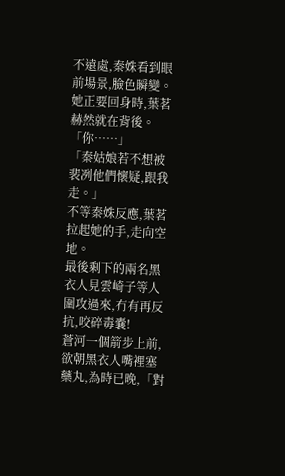不遠處,秦姝看到眼前場景,臉色瞬變。
她正要回身時,葉茗赫然就在背後。
「你……」
「秦姑娘若不想被裴冽他們懷疑,跟我走。」
不等秦姝反應,葉茗拉起她的手,走向空地。
最後剩下的兩名黑衣人見雲崎子等人圍攻過來,冇有再反抗,咬碎毒嚢!
蒼河一個箭步上前,欲朝黑衣人嘴裡塞藥丸,為時已晚,「對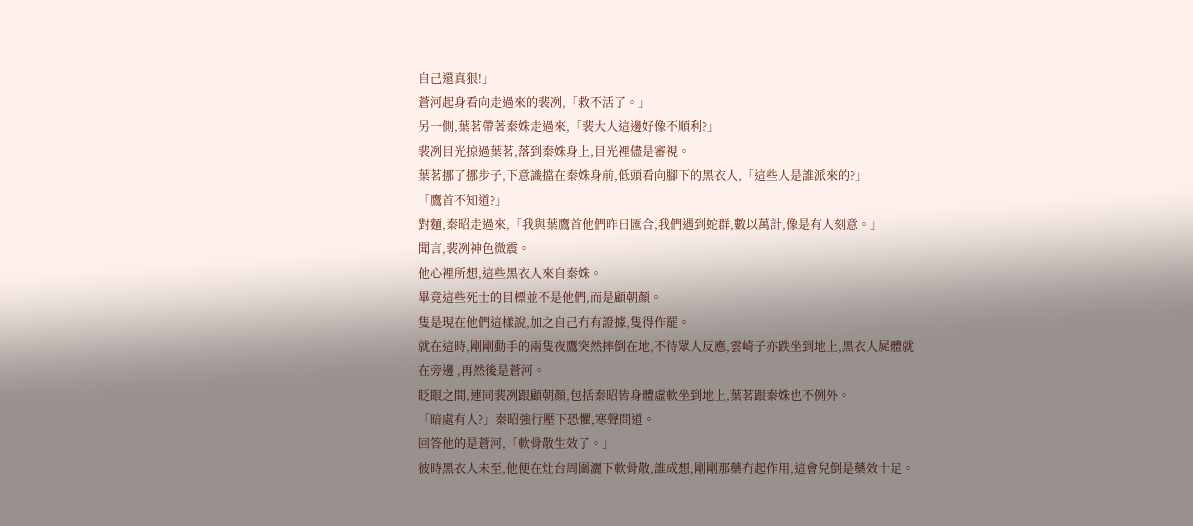自己還真狠!」
蒼河起身看向走過來的裴冽,「救不活了。」
另一側,葉茗帶著秦姝走過來,「裴大人這邊好像不順利?」
裴冽目光掠過葉茗,落到秦姝身上,目光裡儘是審視。
葉茗挪了挪步子,下意識擋在秦姝身前,低頭看向腳下的黑衣人,「這些人是誰派來的?」
「鷹首不知道?」
對麵,秦昭走過來,「我與葉鷹首他們昨日匯合,我們遇到蛇群,數以萬計,像是有人刻意。」
聞言,裴冽神色微震。
他心裡所想,這些黑衣人來自秦姝。
畢竟這些死士的目標並不是他們,而是顧朝顏。
隻是現在他們這樣說,加之自己冇有證據,隻得作罷。
就在這時,剛剛動手的兩隻夜鷹突然摔倒在地,不待眾人反應,雲崎子亦跌坐到地上,黑衣人屍體就在旁邊 ,再然後是蒼河。
眨眼之間,連同裴冽跟顧朝顏,包括秦昭皆身體虛軟坐到地上,葉茗跟秦姝也不例外。
「暗處有人?」秦昭強行壓下恐懼,寒聲問道。
回答他的是蒼河,「軟骨散生效了。」
彼時黑衣人未至,他便在灶台周圍灑下軟骨散,誰成想,剛剛那藥冇起作用,這會兒倒是藥效十足。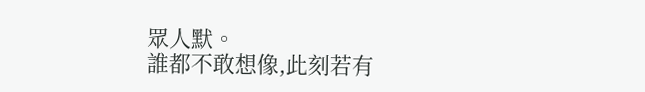眾人默。
誰都不敢想像,此刻若有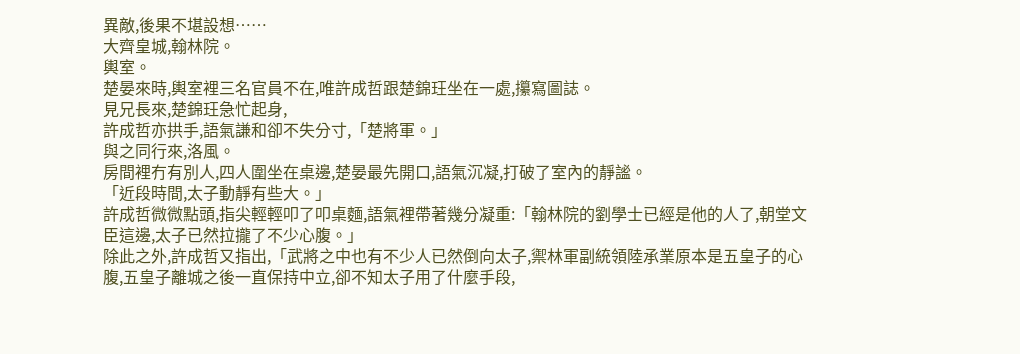異敵,後果不堪設想……
大齊皇城,翰林院。
輿室。
楚晏來時,輿室裡三名官員不在,唯許成哲跟楚錦玨坐在一處,攥寫圖誌。
見兄長來,楚錦玨急忙起身,
許成哲亦拱手,語氣謙和卻不失分寸,「楚將軍。」
與之同行來,洛風。
房間裡冇有別人,四人圍坐在桌邊,楚晏最先開口,語氣沉凝,打破了室內的靜謐。
「近段時間,太子動靜有些大。」
許成哲微微點頭,指尖輕輕叩了叩桌麵,語氣裡帶著幾分凝重:「翰林院的劉學士已經是他的人了,朝堂文臣這邊,太子已然拉攏了不少心腹。」
除此之外,許成哲又指出,「武將之中也有不少人已然倒向太子,禦林軍副統領陸承業原本是五皇子的心腹,五皇子離城之後一直保持中立,卻不知太子用了什麼手段,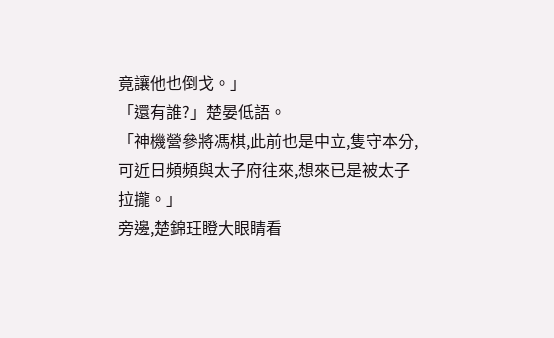竟讓他也倒戈。」
「還有誰?」楚晏低語。
「神機營參將馮棋,此前也是中立,隻守本分,可近日頻頻與太子府往來,想來已是被太子拉攏。」
旁邊,楚錦玨瞪大眼睛看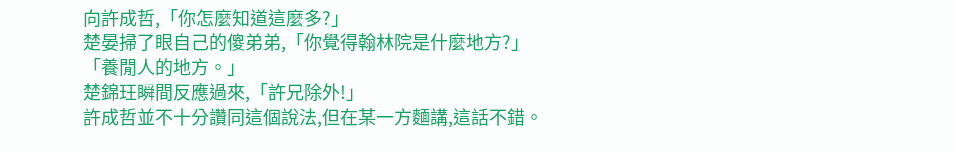向許成哲,「你怎麼知道這麼多?」
楚晏掃了眼自己的傻弟弟,「你覺得翰林院是什麼地方?」
「養閒人的地方。」
楚錦玨瞬間反應過來,「許兄除外!」
許成哲並不十分讚同這個說法,但在某一方麵講,這話不錯。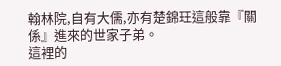翰林院,自有大儒,亦有楚錦玨這般靠『關係』進來的世家子弟。
這裡的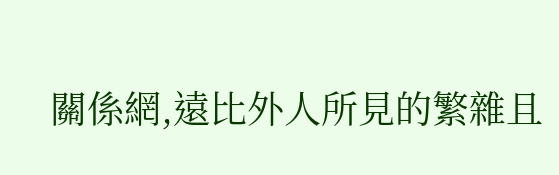關係網,遠比外人所見的繁雜且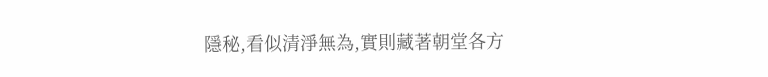隱秘,看似清淨無為,實則藏著朝堂各方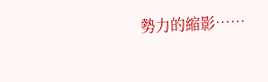勢力的縮影……